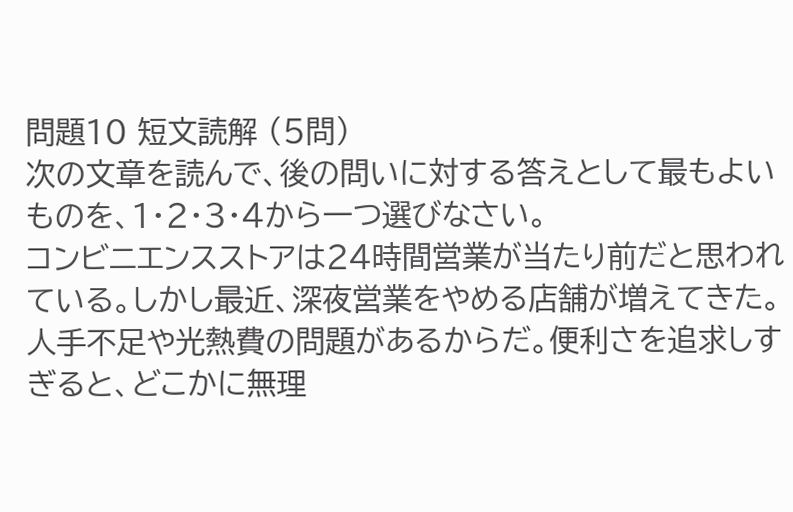問題10 短文読解 (5問)
次の文章を読んで、後の問いに対する答えとして最もよいものを、1・2・3・4から一つ選びなさい。
コンビニエンスストアは24時間営業が当たり前だと思われている。しかし最近、深夜営業をやめる店舗が増えてきた。人手不足や光熱費の問題があるからだ。便利さを追求しすぎると、どこかに無理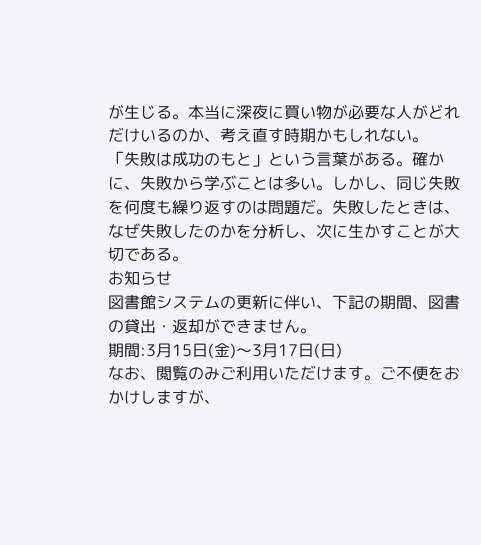が生じる。本当に深夜に買い物が必要な人がどれだけいるのか、考え直す時期かもしれない。
「失敗は成功のもと」という言葉がある。確かに、失敗から学ぶことは多い。しかし、同じ失敗を何度も繰り返すのは問題だ。失敗したときは、なぜ失敗したのかを分析し、次に生かすことが大切である。
お知らせ
図書館システムの更新に伴い、下記の期間、図書の貸出・返却ができません。
期間:3月15日(金)〜3月17日(日)
なお、閲覧のみご利用いただけます。ご不便をおかけしますが、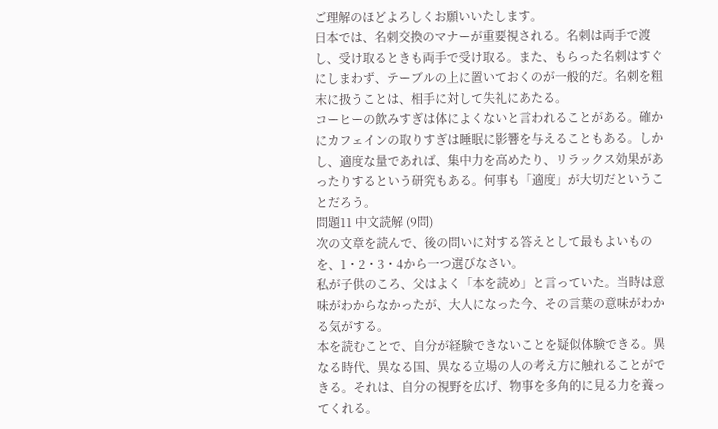ご理解のほどよろしくお願いいたします。
日本では、名刺交換のマナーが重要視される。名刺は両手で渡し、受け取るときも両手で受け取る。また、もらった名刺はすぐにしまわず、テーブルの上に置いておくのが一般的だ。名刺を粗末に扱うことは、相手に対して失礼にあたる。
コーヒーの飲みすぎは体によくないと言われることがある。確かにカフェインの取りすぎは睡眠に影響を与えることもある。しかし、適度な量であれば、集中力を高めたり、リラックス効果があったりするという研究もある。何事も「適度」が大切だということだろう。
問題11 中文読解 (9問)
次の文章を読んで、後の問いに対する答えとして最もよいものを、1・2・3・4から一つ選びなさい。
私が子供のころ、父はよく「本を読め」と言っていた。当時は意味がわからなかったが、大人になった今、その言葉の意味がわかる気がする。
本を読むことで、自分が経験できないことを疑似体験できる。異なる時代、異なる国、異なる立場の人の考え方に触れることができる。それは、自分の視野を広げ、物事を多角的に見る力を養ってくれる。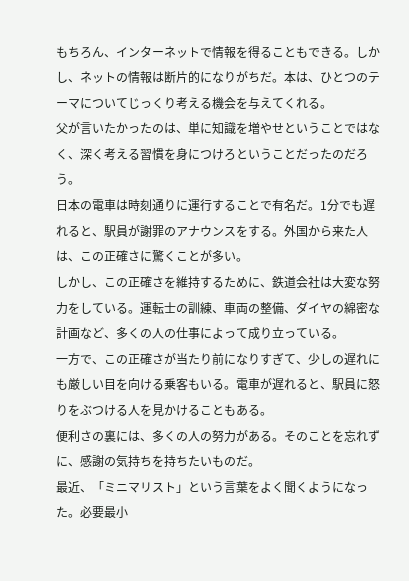もちろん、インターネットで情報を得ることもできる。しかし、ネットの情報は断片的になりがちだ。本は、ひとつのテーマについてじっくり考える機会を与えてくれる。
父が言いたかったのは、単に知識を増やせということではなく、深く考える習慣を身につけろということだったのだろう。
日本の電車は時刻通りに運行することで有名だ。1分でも遅れると、駅員が謝罪のアナウンスをする。外国から来た人は、この正確さに驚くことが多い。
しかし、この正確さを維持するために、鉄道会社は大変な努力をしている。運転士の訓練、車両の整備、ダイヤの綿密な計画など、多くの人の仕事によって成り立っている。
一方で、この正確さが当たり前になりすぎて、少しの遅れにも厳しい目を向ける乗客もいる。電車が遅れると、駅員に怒りをぶつける人を見かけることもある。
便利さの裏には、多くの人の努力がある。そのことを忘れずに、感謝の気持ちを持ちたいものだ。
最近、「ミニマリスト」という言葉をよく聞くようになった。必要最小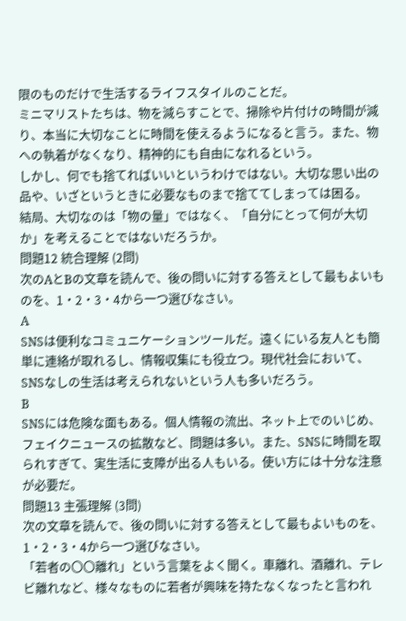限のものだけで生活するライフスタイルのことだ。
ミニマリストたちは、物を減らすことで、掃除や片付けの時間が減り、本当に大切なことに時間を使えるようになると言う。また、物への執着がなくなり、精神的にも自由になれるという。
しかし、何でも捨てればいいというわけではない。大切な思い出の品や、いざというときに必要なものまで捨ててしまっては困る。
結局、大切なのは「物の量」ではなく、「自分にとって何が大切か」を考えることではないだろうか。
問題12 統合理解 (2問)
次のAとBの文章を読んで、後の問いに対する答えとして最もよいものを、1・2・3・4から一つ選びなさい。
A
SNSは便利なコミュニケーションツールだ。遠くにいる友人とも簡単に連絡が取れるし、情報収集にも役立つ。現代社会において、SNSなしの生活は考えられないという人も多いだろう。
B
SNSには危険な面もある。個人情報の流出、ネット上でのいじめ、フェイクニュースの拡散など、問題は多い。また、SNSに時間を取られすぎて、実生活に支障が出る人もいる。使い方には十分な注意が必要だ。
問題13 主張理解 (3問)
次の文章を読んで、後の問いに対する答えとして最もよいものを、1・2・3・4から一つ選びなさい。
「若者の〇〇離れ」という言葉をよく聞く。車離れ、酒離れ、テレビ離れなど、様々なものに若者が興味を持たなくなったと言われ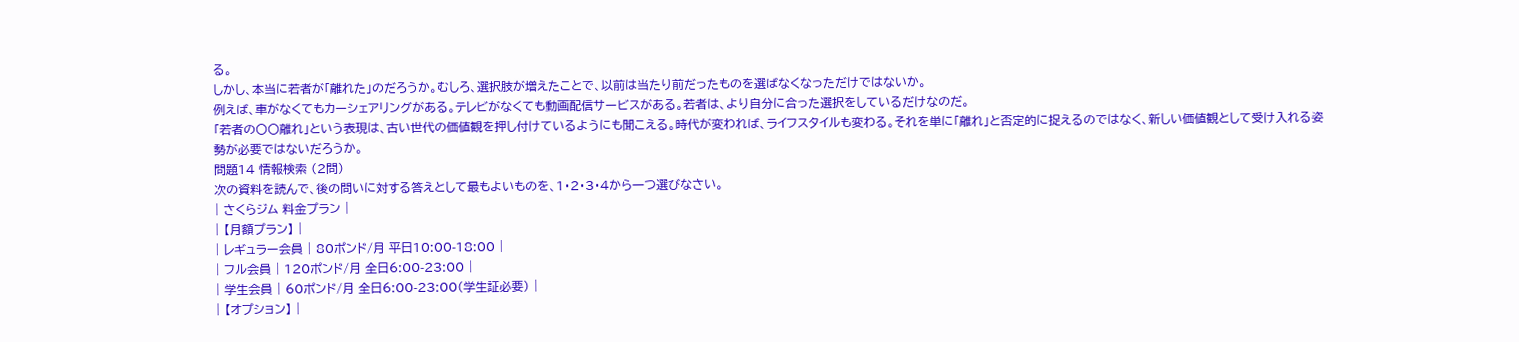る。
しかし、本当に若者が「離れた」のだろうか。むしろ、選択肢が増えたことで、以前は当たり前だったものを選ばなくなっただけではないか。
例えば、車がなくてもカーシェアリングがある。テレビがなくても動画配信サービスがある。若者は、より自分に合った選択をしているだけなのだ。
「若者の〇〇離れ」という表現は、古い世代の価値観を押し付けているようにも聞こえる。時代が変われば、ライフスタイルも変わる。それを単に「離れ」と否定的に捉えるのではなく、新しい価値観として受け入れる姿勢が必要ではないだろうか。
問題14 情報検索 (2問)
次の資料を読んで、後の問いに対する答えとして最もよいものを、1・2・3・4から一つ選びなさい。
| さくらジム 料金プラン |
| 【月額プラン】 |
| レギュラー会員 | 80ポンド/月 平日10:00-18:00 |
| フル会員 | 120ポンド/月 全日6:00-23:00 |
| 学生会員 | 60ポンド/月 全日6:00-23:00(学生証必要) |
| 【オプション】 |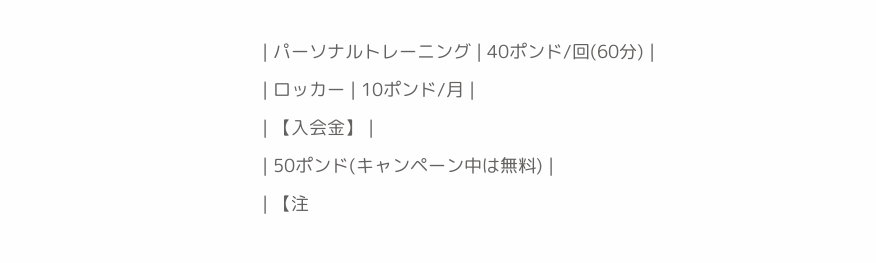| パーソナルトレーニング | 40ポンド/回(60分) |
| ロッカー | 10ポンド/月 |
| 【入会金】 |
| 50ポンド(キャンペーン中は無料) |
| 【注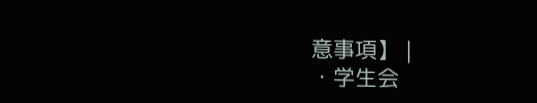意事項】 |
・学生会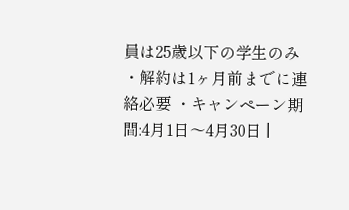員は25歳以下の学生のみ ・解約は1ヶ月前までに連絡必要 ・キャンペーン期間:4月1日〜4月30日 |